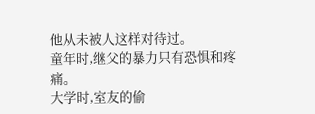他从未被人这样对待过。
童年时,继父的暴力只有恐惧和疼痛。
大学时,室友的偷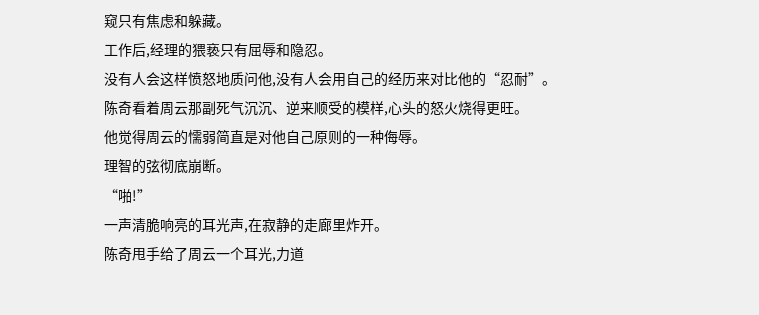窥只有焦虑和躲藏。
工作后,经理的猥亵只有屈辱和隐忍。
没有人会这样愤怒地质问他,没有人会用自己的经历来对比他的“忍耐”。
陈奇看着周云那副死气沉沉、逆来顺受的模样,心头的怒火烧得更旺。
他觉得周云的懦弱简直是对他自己原则的一种侮辱。
理智的弦彻底崩断。
“啪!”
一声清脆响亮的耳光声,在寂静的走廊里炸开。
陈奇甩手给了周云一个耳光,力道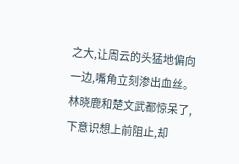之大,让周云的头猛地偏向一边,嘴角立刻渗出血丝。
林晓鹿和楚文武都惊呆了,下意识想上前阻止,却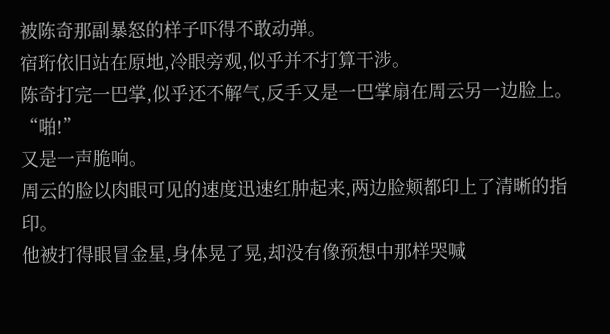被陈奇那副暴怒的样子吓得不敢动弹。
宿珩依旧站在原地,冷眼旁观,似乎并不打算干涉。
陈奇打完一巴掌,似乎还不解气,反手又是一巴掌扇在周云另一边脸上。
“啪!”
又是一声脆响。
周云的脸以肉眼可见的速度迅速红肿起来,两边脸颊都印上了清晰的指印。
他被打得眼冒金星,身体晃了晃,却没有像预想中那样哭喊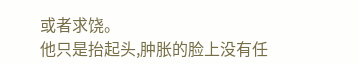或者求饶。
他只是抬起头,肿胀的脸上没有任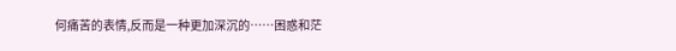何痛苦的表情,反而是一种更加深沉的……困惑和茫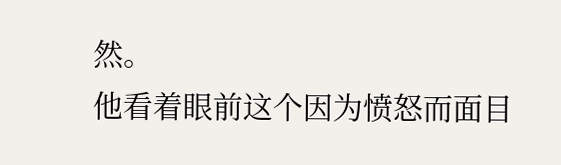然。
他看着眼前这个因为愤怒而面目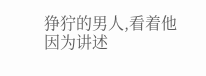狰狞的男人,看着他因为讲述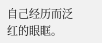自己经历而泛红的眼眶。